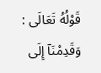قَوْلُهُ تَعَالَى : وَقَدِمْنَآ إِلَى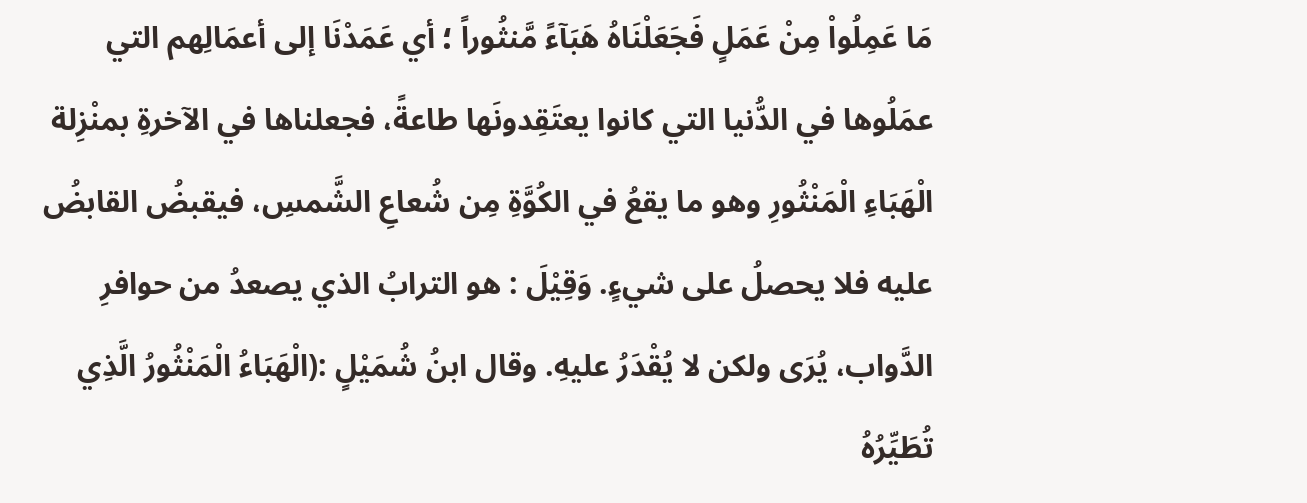مَا عَمِلُواْ مِنْ عَمَلٍ فَجَعَلْنَاهُ هَبَآءً مَّنثُوراً ؛ أي عَمَدْنَا إلى أعمَالِهم التي عمَلُوها في الدُّنيا التي كانوا يعتَقِدونَها طاعةً، فجعلناها في الآخرةِ بمنْزِلة الْهَبَاءِ الْمَنْثُورِ وهو ما يقعُ في الكُوَّةِ مِن شُعاعِ الشَّمسِ، فيقبضُ القابضُ عليه فلا يحصلُ على شيءٍ. وَقِيْلَ : هو الترابُ الذي يصعدُ من حوافرِ الدَّواب، يُرَى ولكن لا يُقْدَرُ عليهِ. وقال ابنُ شُمَيْلٍ :(الْهَبَاءُ الْمَنْثُورُ الَّذِي تُطَيِّرُهُ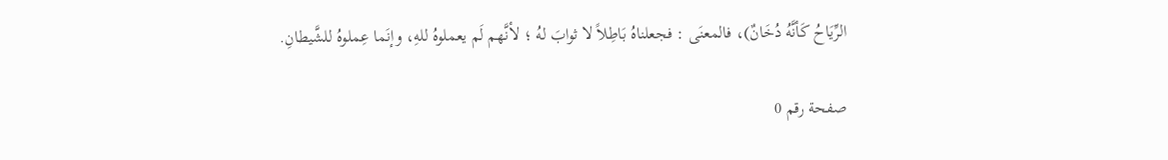الرِّيَاحُ كَأنَّهُ دُخَانٌ)، فالمعنَى : فجعلناهُ بَاطِلاً لا ثوابَ لهُ ؛ لأنَّهم لَم يعملوهُ للهِ، وإنَما عِملوهُ للشَّيطانِ.

صفحة رقم 0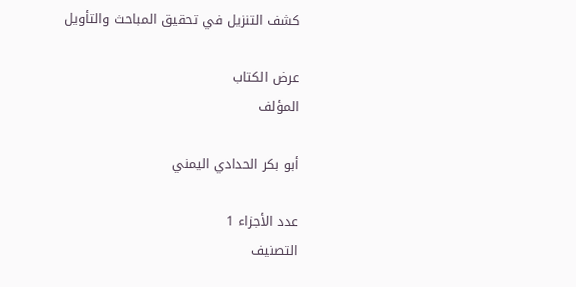كشف التنزيل في تحقيق المباحث والتأويل

عرض الكتاب
المؤلف

أبو بكر الحدادي اليمني

عدد الأجزاء 1
التصنيف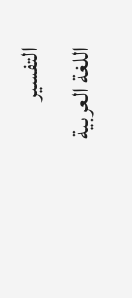التفسير
اللغة العربية